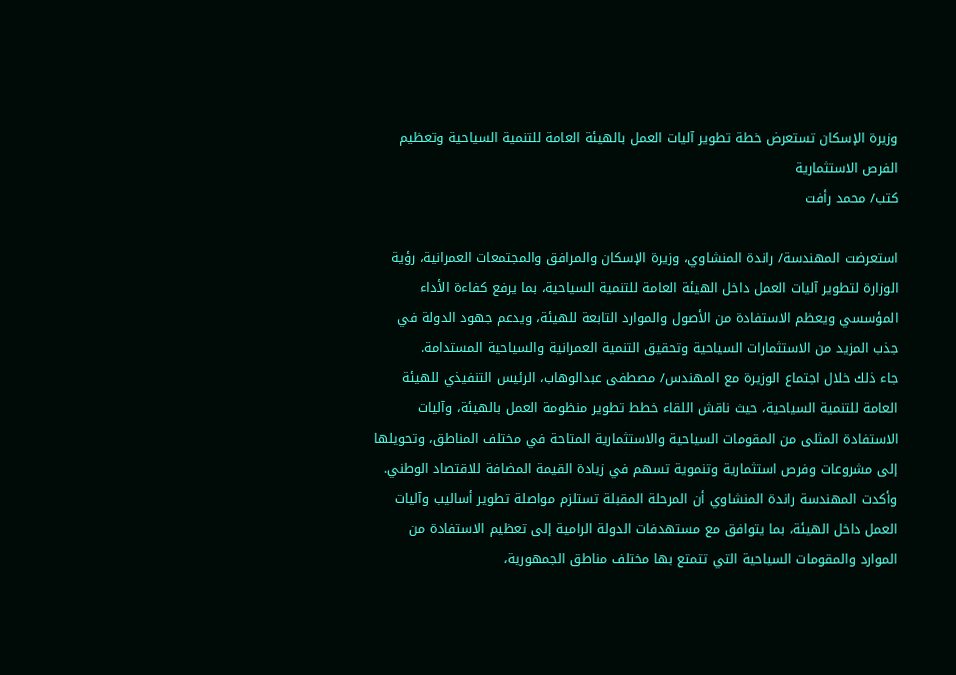وزيرة الإسكان تستعرض خطة تطوير آليات العمل بالهيئة العامة للتنمية السياحية وتعظيم الفرص الاستثمارية
كتب/ محمد رأفت

استعرضت المهندسة/ راندة المنشاوي، وزيرة الإسكان والمرافق والمجتمعات العمرانية، رؤية الوزارة لتطوير آليات العمل داخل الهيئة العامة للتنمية السياحية، بما يرفع كفاءة الأداء المؤسسي ويعظم الاستفادة من الأصول والموارد التابعة للهيئة، ويدعم جهود الدولة في جذب المزيد من الاستثمارات السياحية وتحقيق التنمية العمرانية والسياحية المستدامة.
جاء ذلك خلال اجتماع الوزيرة مع المهندس/ مصطفى عبدالوهاب، الرئيس التنفيذي للهيئة العامة للتنمية السياحية، حيث ناقش اللقاء خطط تطوير منظومة العمل بالهيئة، وآليات الاستفادة المثلى من المقومات السياحية والاستثمارية المتاحة في مختلف المناطق، وتحويلها إلى مشروعات وفرص استثمارية وتنموية تسهم في زيادة القيمة المضافة للاقتصاد الوطني.
وأكدت المهندسة راندة المنشاوي أن المرحلة المقبلة تستلزم مواصلة تطوير أساليب وآليات العمل داخل الهيئة، بما يتوافق مع مستهدفات الدولة الرامية إلى تعظيم الاستفادة من الموارد والمقومات السياحية التي تتمتع بها مختلف مناطق الجمهورية،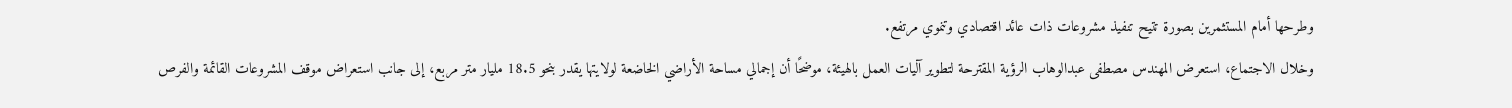وطرحها أمام المستثمرين بصورة تتيح تنفيذ مشروعات ذات عائد اقتصادي وتنموي مرتفع.
وخلال الاجتماع، استعرض المهندس مصطفى عبدالوهاب الرؤية المقترحة لتطوير آليات العمل بالهيئة، موضحًا أن إجمالي مساحة الأراضي الخاضعة لولايتها يقدر بنحو 18.5 مليار متر مربع، إلى جانب استعراض موقف المشروعات القائمة والفرص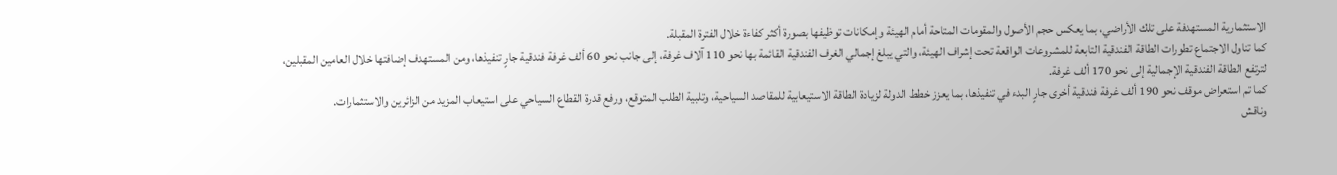الاستثمارية المستهدفة على تلك الأراضي، بما يعكس حجم الأصول والمقومات المتاحة أمام الهيئة وإمكانات توظيفها بصورة أكثر كفاءة خلال الفترة المقبلة.
كما تناول الاجتماع تطورات الطاقة الفندقية التابعة للمشروعات الواقعة تحت إشراف الهيئة، والتي يبلغ إجمالي الغرف الفندقية القائمة بها نحو 110 آلاف غرفة، إلى جانب نحو 60 ألف غرفة فندقية جارٍ تنفيذها، ومن المستهدف إضافتها خلال العامين المقبلين، لترتفع الطاقة الفندقية الإجمالية إلى نحو 170 ألف غرفة.
كما تم استعراض موقف نحو 190 ألف غرفة فندقية أخرى جارٍ البدء في تنفيذها، بما يعزز خطط الدولة لزيادة الطاقة الاستيعابية للمقاصد السياحية، وتلبية الطلب المتوقع، ورفع قدرة القطاع السياحي على استيعاب المزيد من الزائرين والاستثمارات.
وناقش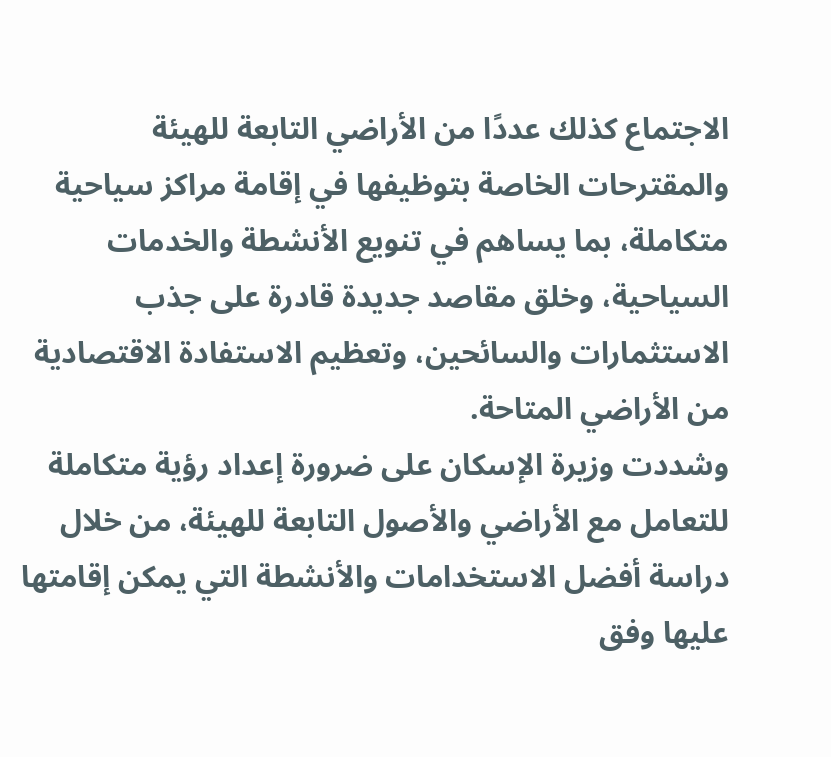الاجتماع كذلك عددًا من الأراضي التابعة للهيئة والمقترحات الخاصة بتوظيفها في إقامة مراكز سياحية متكاملة، بما يساهم في تنويع الأنشطة والخدمات السياحية، وخلق مقاصد جديدة قادرة على جذب الاستثمارات والسائحين، وتعظيم الاستفادة الاقتصادية من الأراضي المتاحة.
وشددت وزيرة الإسكان على ضرورة إعداد رؤية متكاملة للتعامل مع الأراضي والأصول التابعة للهيئة، من خلال دراسة أفضل الاستخدامات والأنشطة التي يمكن إقامتها عليها وفق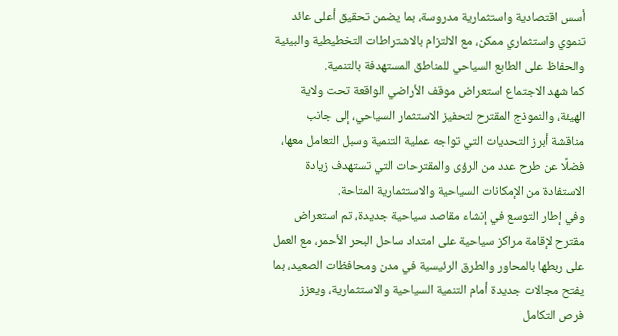أسس اقتصادية واستثمارية مدروسة، بما يضمن تحقيق أعلى عائد تنموي واستثماري ممكن، مع الالتزام بالاشتراطات التخطيطية والبيئية والحفاظ على الطابع السياحي للمناطق المستهدفة بالتنمية.
كما شهد الاجتماع استعراض موقف الأراضي الواقعة تحت ولاية الهيئة، والنموذج المقترح لتحفيز الاستثمار السياحي، إلى جانب مناقشة أبرز التحديات التي تواجه عملية التنمية وسبل التعامل معها، فضلًا عن طرح عدد من الرؤى والمقترحات التي تستهدف زيادة الاستفادة من الإمكانات السياحية والاستثمارية المتاحة.
وفي إطار التوسع في إنشاء مقاصد سياحية جديدة، تم استعراض مقترح لإقامة مراكز سياحية على امتداد ساحل البحر الأحمر، مع العمل على ربطها بالمحاور والطرق الرئيسية في مدن ومحافظات الصعيد، بما يفتح مجالات جديدة أمام التنمية السياحية والاستثمارية، ويعزز فرص التكامل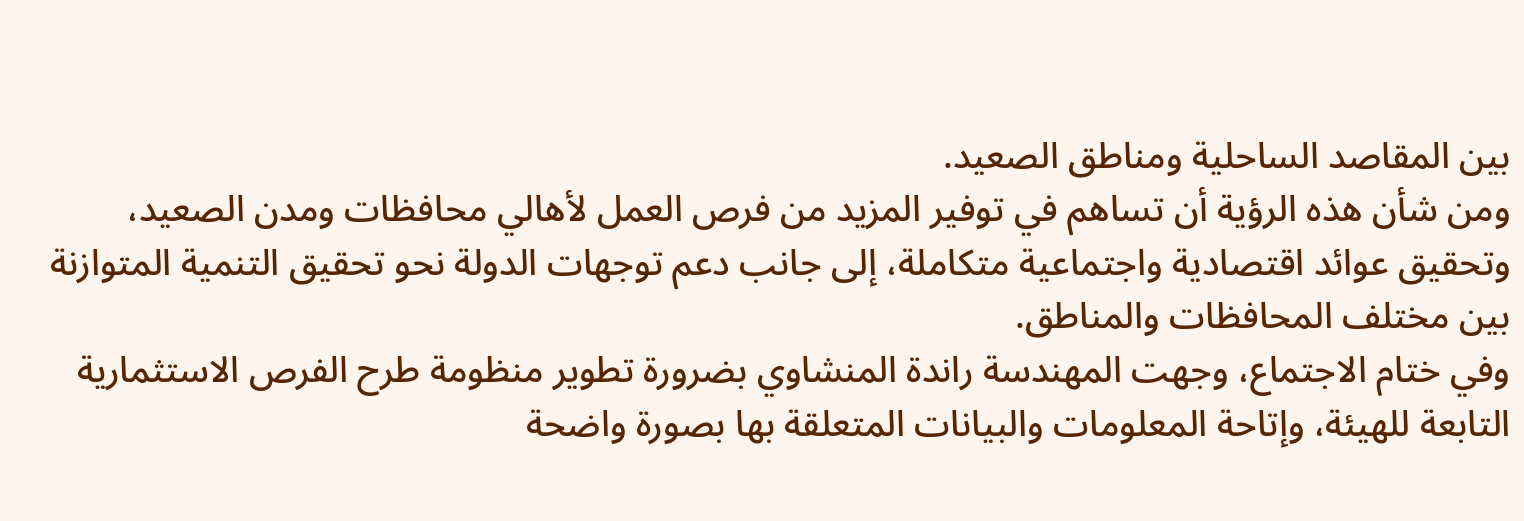بين المقاصد الساحلية ومناطق الصعيد.
ومن شأن هذه الرؤية أن تساهم في توفير المزيد من فرص العمل لأهالي محافظات ومدن الصعيد، وتحقيق عوائد اقتصادية واجتماعية متكاملة، إلى جانب دعم توجهات الدولة نحو تحقيق التنمية المتوازنة بين مختلف المحافظات والمناطق.
وفي ختام الاجتماع، وجهت المهندسة راندة المنشاوي بضرورة تطوير منظومة طرح الفرص الاستثمارية التابعة للهيئة، وإتاحة المعلومات والبيانات المتعلقة بها بصورة واضحة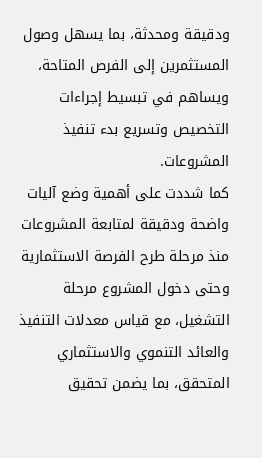ودقيقة ومحدثة، بما يسهل وصول المستثمرين إلى الفرص المتاحة، ويساهم في تبسيط إجراءات التخصيص وتسريع بدء تنفيذ المشروعات.
كما شددت على أهمية وضع آليات واضحة ودقيقة لمتابعة المشروعات منذ مرحلة طرح الفرصة الاستثمارية وحتى دخول المشروع مرحلة التشغيل، مع قياس معدلات التنفيذ والعائد التنموي والاستثماري المتحقق، بما يضمن تحقيق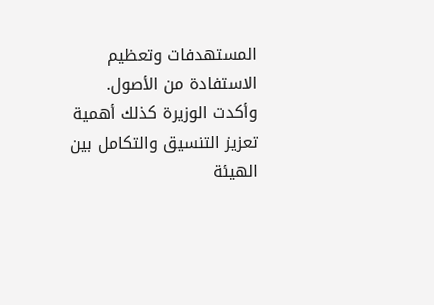المستهدفات وتعظيم الاستفادة من الأصول.
وأكدت الوزيرة كذلك أهمية تعزيز التنسيق والتكامل بين الهيئة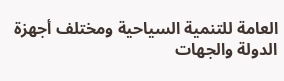العامة للتنمية السياحية ومختلف أجهزة الدولة والجهات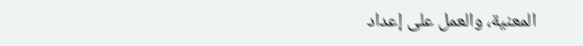المعنية، والعمل على إعداد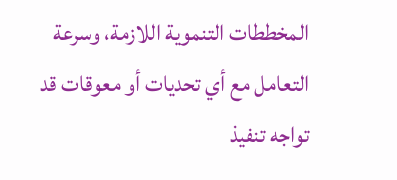المخططات التنموية اللازمة، وسرعة التعامل مع أي تحديات أو معوقات قد تواجه تنفيذ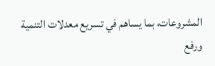المشروعات، بما يساهم في تسريع معدلات التنمية ورفع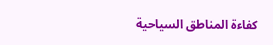كفاءة المناطق السياحية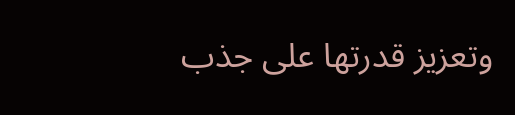وتعزيز قدرتها على جذب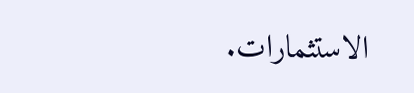الاستثمارات.